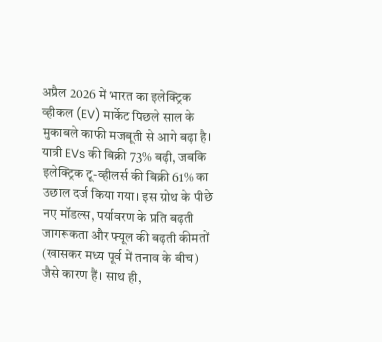अप्रैल 2026 में भारत का इलेक्ट्रिक व्हीकल (EV) मार्केट पिछले साल के मुकाबले काफी मजबूती से आगे बढ़ा है। यात्री EVs की बिक्री 73% बढ़ी, जबकि इलेक्ट्रिक टू-व्हीलर्स की बिक्री 61% का उछाल दर्ज किया गया। इस ग्रोथ के पीछे नए मॉडल्स, पर्यावरण के प्रति बढ़ती जागरूकता और फ्यूल की बढ़ती कीमतों (खासकर मध्य पूर्व में तनाव के बीच) जैसे कारण हैं। साथ ही,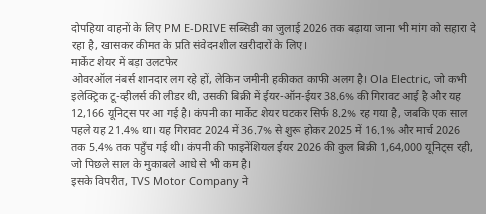दोपहिया वाहनों के लिए PM E-DRIVE सब्सिडी का जुलाई 2026 तक बढ़ाया जाना भी मांग को सहारा दे रहा है, खासकर कीमत के प्रति संवेदनशील खरीदारों के लिए।
मार्केट शेयर में बड़ा उलटफेर
ओवरऑल नंबर्स शानदार लग रहे हों, लेकिन जमीनी हकीकत काफी अलग है। Ola Electric, जो कभी इलेक्ट्रिक टू-व्हीलर्स की लीडर थी, उसकी बिक्री में ईयर-ऑन-ईयर 38.6% की गिरावट आई है और यह 12,166 यूनिट्स पर आ गई है। कंपनी का मार्केट शेयर घटकर सिर्फ 8.2% रह गया है, जबकि एक साल पहले यह 21.4% था। यह गिरावट 2024 में 36.7% से शुरू होकर 2025 में 16.1% और मार्च 2026 तक 5.4% तक पहुँच गई थी। कंपनी की फाइनेंशियल ईयर 2026 की कुल बिक्री 1,64,000 यूनिट्स रही, जो पिछले साल के मुकाबले आधे से भी कम है।
इसके विपरीत, TVS Motor Company ने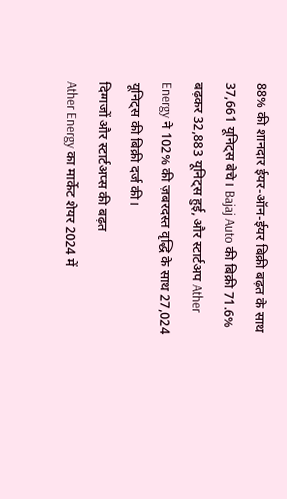88% की शानदार ईयर-ऑन-ईयर बिक्री बढ़त के साथ 37,661 यूनिट्स बेचे। Bajaj Auto की बिक्री 71.6% बढ़कर 32,883 यूनिट्स हुई, और स्टार्टअप Ather Energy ने 102% की ज़बरदस्त वृद्धि के साथ 27,024 यूनिट्स की बिक्री दर्ज की।
दिग्गजों और स्टार्टअप्स की बढ़त
Ather Energy का मार्केट शेयर 2024 में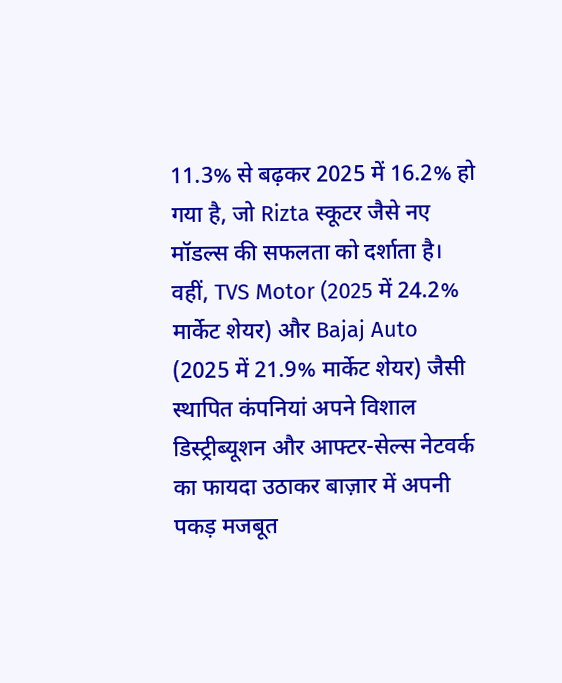11.3% से बढ़कर 2025 में 16.2% हो गया है, जो Rizta स्कूटर जैसे नए मॉडल्स की सफलता को दर्शाता है। वहीं, TVS Motor (2025 में 24.2% मार्केट शेयर) और Bajaj Auto (2025 में 21.9% मार्केट शेयर) जैसी स्थापित कंपनियां अपने विशाल डिस्ट्रीब्यूशन और आफ्टर-सेल्स नेटवर्क का फायदा उठाकर बाज़ार में अपनी पकड़ मजबूत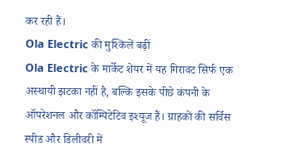कर रही हैं।
Ola Electric की मुश्किलें बढ़ीं
Ola Electric के मार्केट शेयर में यह गिरावट सिर्फ एक अस्थायी झटका नहीं है, बल्कि इसके पीछे कंपनी के ऑपरेशनल और कॉम्पिटेटिव इश्यूज हैं। ग्राहकों की सर्विस स्पीड और डिलीवरी में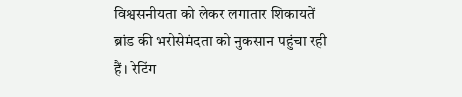विश्वसनीयता को लेकर लगातार शिकायतें ब्रांड की भरोसेमंदता को नुकसान पहुंचा रही हैं। रेटिंग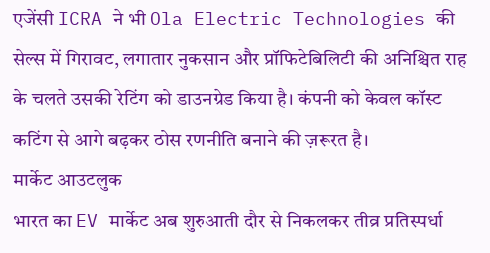एजेंसी ICRA ने भी Ola Electric Technologies की सेल्स में गिरावट, लगातार नुकसान और प्रॉफिटेबिलिटी की अनिश्चित राह के चलते उसकी रेटिंग को डाउनग्रेड किया है। कंपनी को केवल कॉस्ट कटिंग से आगे बढ़कर ठोस रणनीति बनाने की ज़रूरत है।
मार्केट आउटलुक
भारत का EV मार्केट अब शुरुआती दौर से निकलकर तीव्र प्रतिस्पर्धा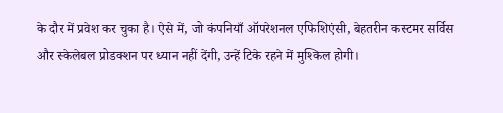के दौर में प्रवेश कर चुका है। ऐसे में, जो कंपनियाँ ऑपरेशनल एफिशिएंसी, बेहतरीन कस्टमर सर्विस और स्केलेबल प्रोडक्शन पर ध्यान नहीं देंगी, उन्हें टिके रहने में मुश्किल होगी।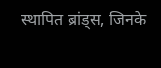स्थापित ब्रांड्स, जिनके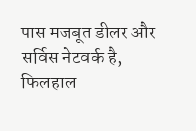पास मजबूत डीलर और सर्विस नेटवर्क है, फिलहाल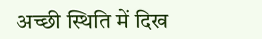अच्छी स्थिति में दिख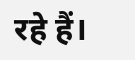रहे हैं।